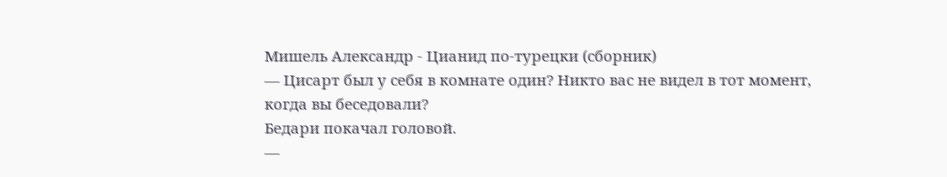Мишель Александр - Цианид по-турецки (сборник)
— Цисарт был у себя в комнате один? Никто вас не видел в тот момент, когда вы беседовали?
Бедари покачал головой.
—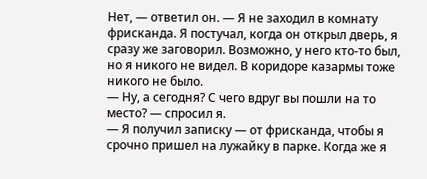Нет, — ответил он. — Я не заходил в комнату фрисканда. Я постучал, когда он открыл дверь, я сразу же заговорил. Возможно, у него кто-то был, но я никого не видел. В коридоре казармы тоже никого не было.
— Ну, а сегодня? С чего вдруг вы пошли на то место? — спросил я.
— Я получил записку — от фрисканда, чтобы я срочно пришел на лужайку в парке. Когда же я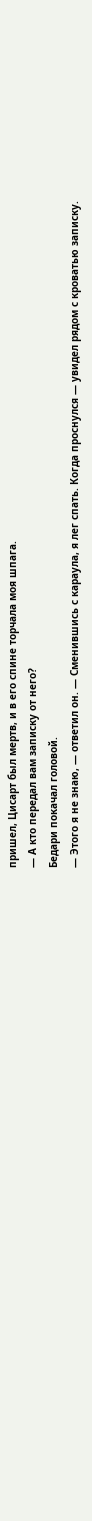пришел, Цисарт был мертв, и в его спине торчала моя шпага.
— А кто передал вам записку от него?
Бедари покачал головой.
— Этого я не знаю, — ответил он. — Сменившись с караула, я лег спать. Когда проснулся — увидел рядом с кроватью записку.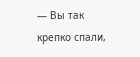— Вы так крепко спали,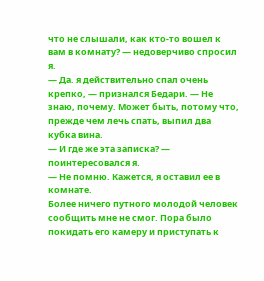что не слышали, как кто-то вошел к вам в комнату? — недоверчиво спросил я.
— Да. я действительно спал очень крепко, — признался Бедари. — Не знаю, почему. Может быть, потому что, прежде чем лечь спать, выпил два кубка вина.
— И где же эта записка? — поинтересовался я.
— Не помню. Кажется, я оставил ее в комнате.
Более ничего путного молодой человек сообщить мне не смог. Пора было покидать его камеру и приступать к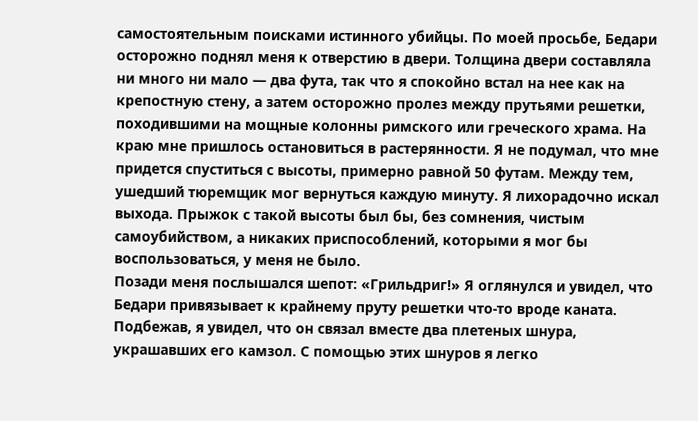самостоятельным поисками истинного убийцы. По моей просьбе, Бедари осторожно поднял меня к отверстию в двери. Толщина двери составляла ни много ни мало — два фута, так что я спокойно встал на нее как на крепостную стену, а затем осторожно пролез между прутьями решетки, походившими на мощные колонны римского или греческого храма. На краю мне пришлось остановиться в растерянности. Я не подумал, что мне придется спуститься с высоты, примерно равной 50 футам. Между тем, ушедший тюремщик мог вернуться каждую минуту. Я лихорадочно искал выхода. Прыжок с такой высоты был бы, без сомнения, чистым самоубийством, а никаких приспособлений, которыми я мог бы воспользоваться, у меня не было.
Позади меня послышался шепот: «Грильдриг!» Я оглянулся и увидел, что Бедари привязывает к крайнему пруту решетки что-то вроде каната. Подбежав, я увидел, что он связал вместе два плетеных шнура, украшавших его камзол. С помощью этих шнуров я легко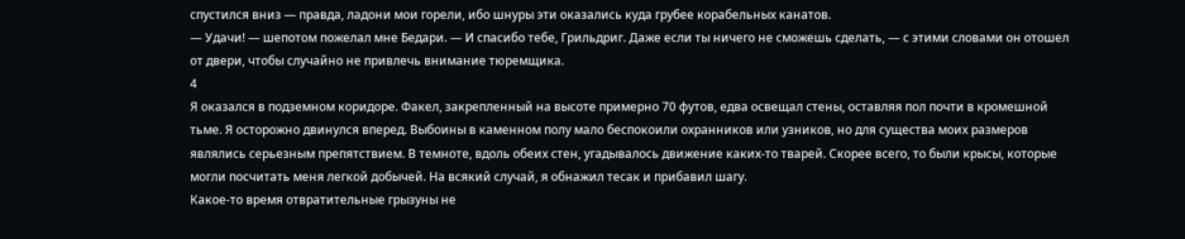спустился вниз — правда, ладони мои горели, ибо шнуры эти оказались куда грубее корабельных канатов.
— Удачи! — шепотом пожелал мне Бедари. — И спасибо тебе, Грильдриг. Даже если ты ничего не сможешь сделать, — с этими словами он отошел от двери, чтобы случайно не привлечь внимание тюремщика.
4
Я оказался в подземном коридоре. Факел, закрепленный на высоте примерно 70 футов, едва освещал стены, оставляя пол почти в кромешной тьме. Я осторожно двинулся вперед. Выбоины в каменном полу мало беспокоили охранников или узников, но для существа моих размеров являлись серьезным препятствием. В темноте, вдоль обеих стен, угадывалось движение каких-то тварей. Скорее всего, то были крысы, которые могли посчитать меня легкой добычей. На всякий случай, я обнажил тесак и прибавил шагу.
Какое-то время отвратительные грызуны не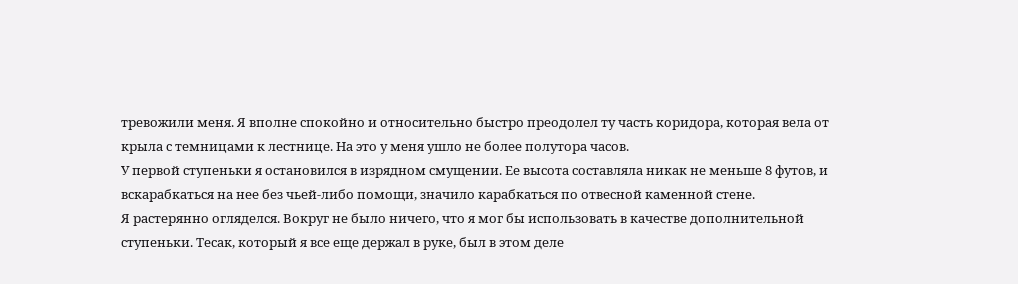тревожили меня. Я вполне спокойно и относительно быстро преодолел ту часть коридора, которая вела от крыла с темницами к лестнице. На это у меня ушло не более полутора часов.
У первой ступеньки я остановился в изрядном смущении. Ее высота составляла никак не меньше 8 футов, и вскарабкаться на нее без чьей-либо помощи, значило карабкаться по отвесной каменной стене.
Я растерянно огляделся. Вокруг не было ничего, что я мог бы использовать в качестве дополнительной ступеньки. Тесак, который я все еще держал в руке, был в этом деле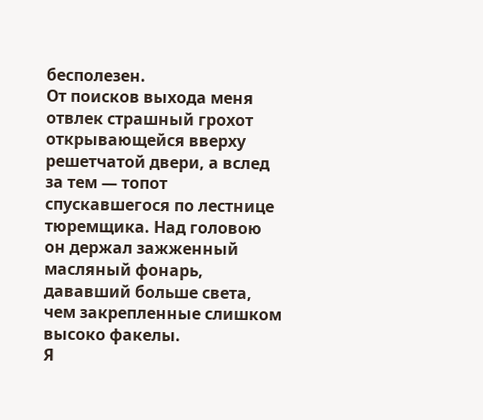бесполезен.
От поисков выхода меня отвлек страшный грохот открывающейся вверху решетчатой двери, а вслед за тем — топот спускавшегося по лестнице тюремщика. Над головою он держал зажженный масляный фонарь, дававший больше света, чем закрепленные слишком высоко факелы.
Я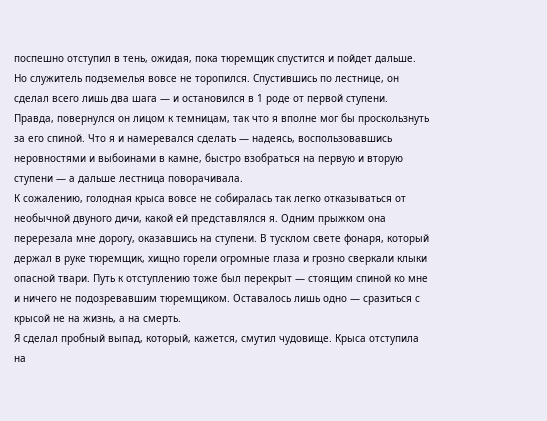поспешно отступил в тень, ожидая, пока тюремщик спустится и пойдет дальше. Но служитель подземелья вовсе не торопился. Спустившись по лестнице, он сделал всего лишь два шага — и остановился в 1 роде от первой ступени. Правда, повернулся он лицом к темницам, так что я вполне мог бы проскользнуть за его спиной. Что я и намеревался сделать — надеясь, воспользовавшись неровностями и выбоинами в камне, быстро взобраться на первую и вторую ступени — а дальше лестница поворачивала.
К сожалению, голодная крыса вовсе не собиралась так легко отказываться от необычной двуного дичи, какой ей представлялся я. Одним прыжком она перерезала мне дорогу, оказавшись на ступени. В тусклом свете фонаря, который держал в руке тюремщик, хищно горели огромные глаза и грозно сверкали клыки опасной твари. Путь к отступлению тоже был перекрыт — стоящим спиной ко мне и ничего не подозревавшим тюремщиком. Оставалось лишь одно — сразиться с крысой не на жизнь, а на смерть.
Я сделал пробный выпад, который, кажется, смутил чудовище. Крыса отступила на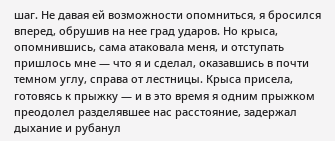шаг. Не давая ей возможности опомниться, я бросился вперед, обрушив на нее град ударов. Но крыса, опомнившись, сама атаковала меня, и отступать пришлось мне — что я и сделал, оказавшись в почти темном углу, справа от лестницы. Крыса присела, готовясь к прыжку — и в это время я одним прыжком преодолел разделявшее нас расстояние, задержал дыхание и рубанул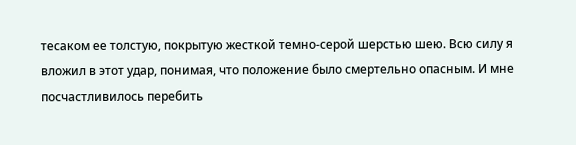тесаком ее толстую, покрытую жесткой темно-серой шерстью шею. Всю силу я вложил в этот удар, понимая, что положение было смертельно опасным. И мне посчастливилось перебить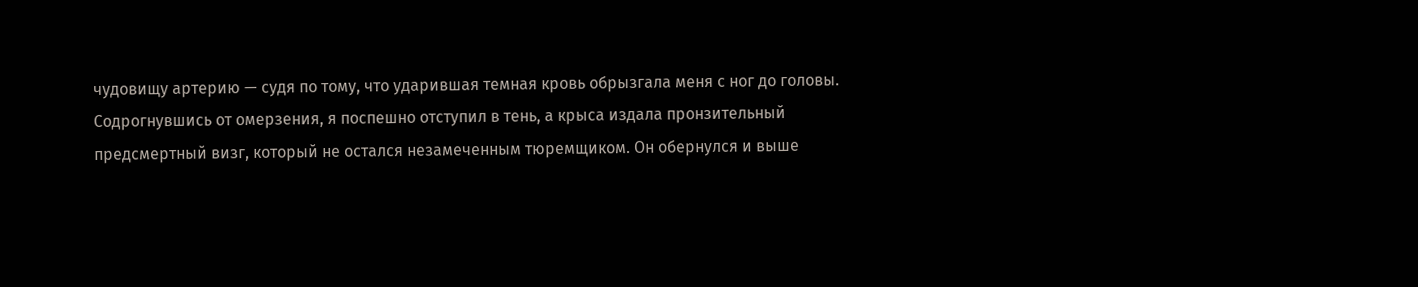чудовищу артерию — судя по тому, что ударившая темная кровь обрызгала меня с ног до головы. Содрогнувшись от омерзения, я поспешно отступил в тень, а крыса издала пронзительный предсмертный визг, который не остался незамеченным тюремщиком. Он обернулся и выше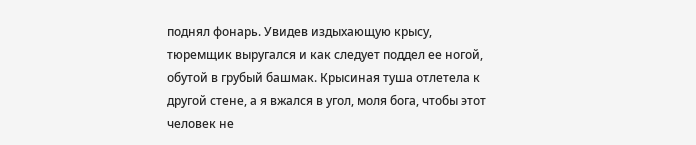поднял фонарь. Увидев издыхающую крысу, тюремщик выругался и как следует поддел ее ногой, обутой в грубый башмак. Крысиная туша отлетела к другой стене, а я вжался в угол, моля бога, чтобы этот человек не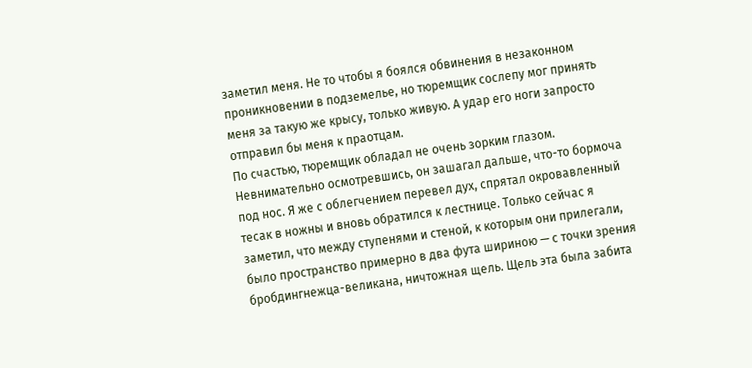заметил меня. Не то чтобы я боялся обвинения в незаконном проникновении в подземелье, но тюремщик сослепу мог принять меня за такую же крысу, только живую. А удар его ноги запросто отправил бы меня к праотцам.
По счастью, тюремщик обладал не очень зорким глазом. Невнимательно осмотревшись, он зашагал дальше, что-то бормоча под нос. Я же с облегчением перевел дух, спрятал окровавленный тесак в ножны и вновь обратился к лестнице. Только сейчас я заметил, что между ступенями и стеной, к которым они прилегали, было пространство примерно в два фута шириною — с точки зрения бробдингнежца-великана, ничтожная щель. Щель эта была забита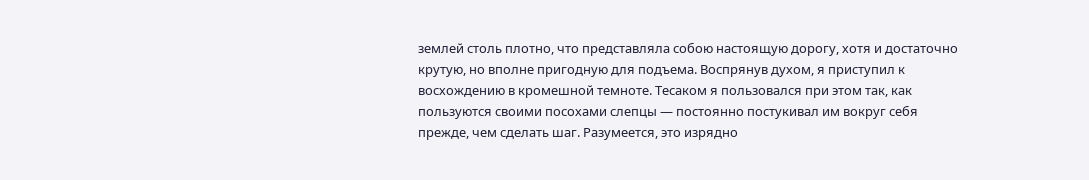землей столь плотно, что представляла собою настоящую дорогу, хотя и достаточно крутую, но вполне пригодную для подъема. Воспрянув духом, я приступил к восхождению в кромешной темноте. Тесаком я пользовался при этом так, как пользуются своими посохами слепцы — постоянно постукивал им вокруг себя прежде, чем сделать шаг. Разумеется, это изрядно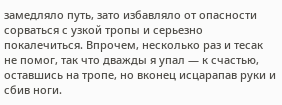замедляло путь, зато избавляло от опасности сорваться с узкой тропы и серьезно покалечиться. Впрочем, несколько раз и тесак не помог, так что дважды я упал — к счастью, оставшись на тропе, но вконец исцарапав руки и сбив ноги.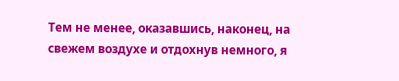Тем не менее, оказавшись, наконец, на свежем воздухе и отдохнув немного, я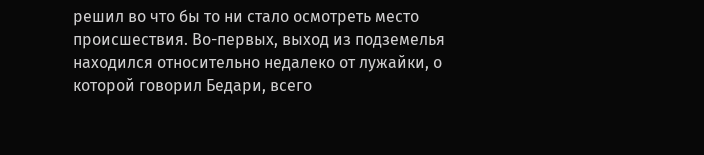решил во что бы то ни стало осмотреть место происшествия. Во-первых, выход из подземелья находился относительно недалеко от лужайки, о которой говорил Бедари, всего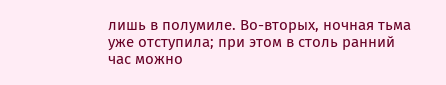лишь в полумиле. Во-вторых, ночная тьма уже отступила; при этом в столь ранний час можно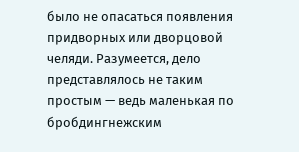было не опасаться появления придворных или дворцовой челяди. Разумеется, дело представлялось не таким простым — ведь маленькая по бробдингнежским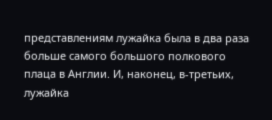представлениям лужайка была в два раза больше самого большого полкового плаца в Англии. И, наконец, в-третьих, лужайка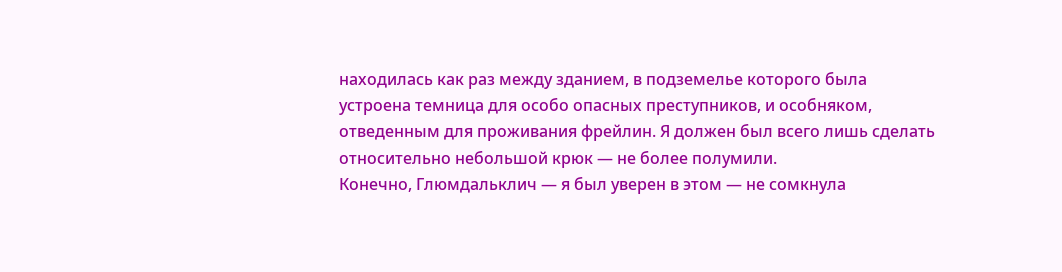находилась как раз между зданием, в подземелье которого была устроена темница для особо опасных преступников, и особняком, отведенным для проживания фрейлин. Я должен был всего лишь сделать относительно небольшой крюк — не более полумили.
Конечно, Глюмдальклич — я был уверен в этом — не сомкнула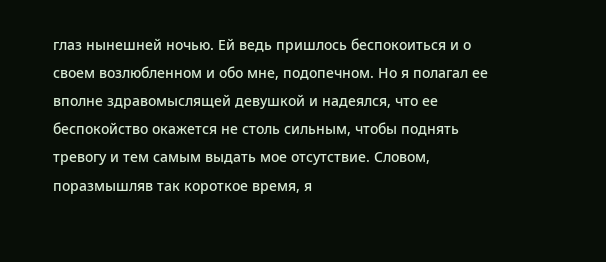глаз нынешней ночью. Ей ведь пришлось беспокоиться и о своем возлюбленном и обо мне, подопечном. Но я полагал ее вполне здравомыслящей девушкой и надеялся, что ее беспокойство окажется не столь сильным, чтобы поднять тревогу и тем самым выдать мое отсутствие. Словом, поразмышляв так короткое время, я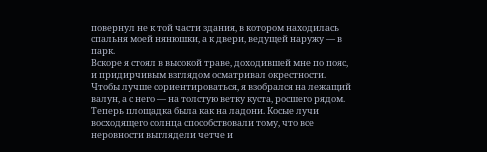повернул не к той части здания, в котором находилась спальня моей нянюшки, а к двери, ведущей наружу — в парк.
Вскоре я стоял в высокой траве, доходившей мне по пояс, и придирчивым взглядом осматривал окрестности. Чтобы лучше сориентироваться, я взобрался на лежащий валун, а с него — на толстую ветку куста, росшего рядом. Теперь площадка была как на ладони. Косые лучи восходящего солнца способствовали тому, что все неровности выглядели четче и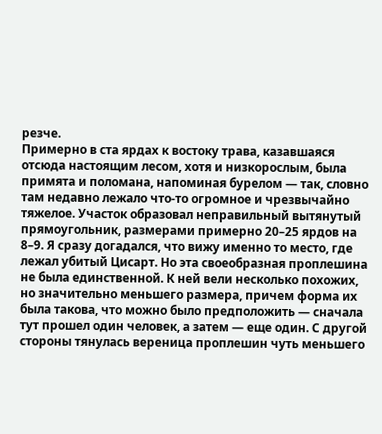резче.
Примерно в ста ярдах к востоку трава, казавшаяся отсюда настоящим лесом, хотя и низкорослым, была примята и поломана, напоминая бурелом — так, словно там недавно лежало что-то огромное и чрезвычайно тяжелое. Участок образовал неправильный вытянутый прямоугольник, размерами примерно 20–25 ярдов на 8–9. Я сразу догадался, что вижу именно то место, где лежал убитый Цисарт. Но эта своеобразная проплешина не была единственной. К ней вели несколько похожих, но значительно меньшего размера, причем форма их была такова, что можно было предположить — сначала тут прошел один человек, а затем — еще один. С другой стороны тянулась вереница проплешин чуть меньшего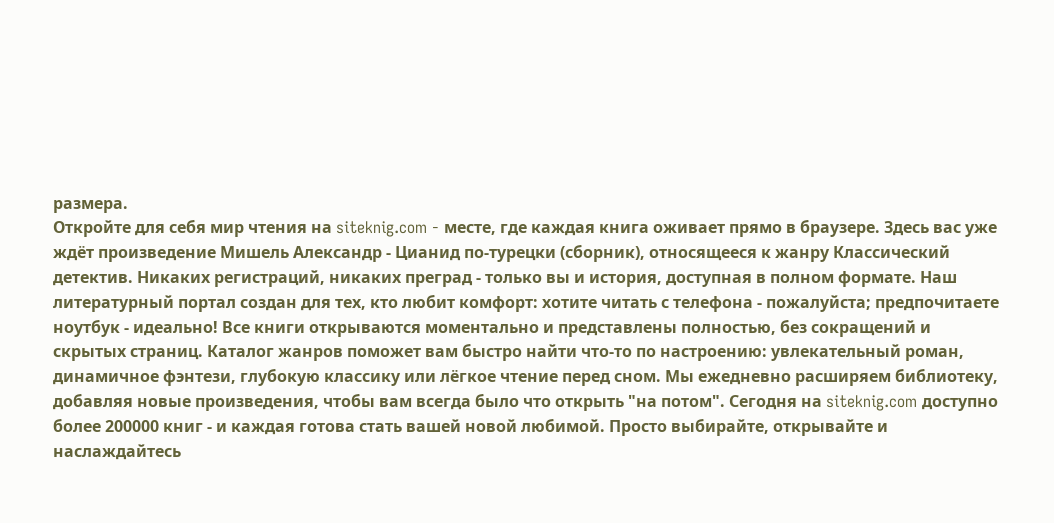размера.
Откройте для себя мир чтения на siteknig.com - месте, где каждая книга оживает прямо в браузере. Здесь вас уже ждёт произведение Мишель Александр - Цианид по-турецки (сборник), относящееся к жанру Классический детектив. Никаких регистраций, никаких преград - только вы и история, доступная в полном формате. Наш литературный портал создан для тех, кто любит комфорт: хотите читать с телефона - пожалуйста; предпочитаете ноутбук - идеально! Все книги открываются моментально и представлены полностью, без сокращений и скрытых страниц. Каталог жанров поможет вам быстро найти что-то по настроению: увлекательный роман, динамичное фэнтези, глубокую классику или лёгкое чтение перед сном. Мы ежедневно расширяем библиотеку, добавляя новые произведения, чтобы вам всегда было что открыть "на потом". Сегодня на siteknig.com доступно более 200000 книг - и каждая готова стать вашей новой любимой. Просто выбирайте, открывайте и наслаждайтесь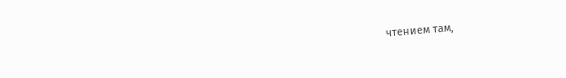чтением там,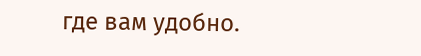где вам удобно.